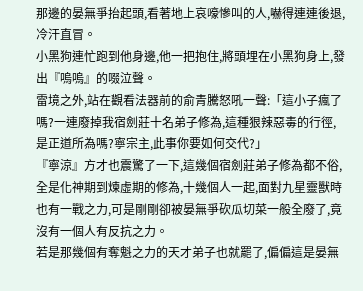那邊的晏無爭抬起頭,看著地上哀嚎慘叫的人,嚇得連連後退,冷汗直冒。
小黑狗連忙跑到他身邊,他一把抱住,將頭埋在小黑狗身上,發出『嗚嗚』的啜泣聲。
雷境之外,站在觀看法器前的俞青騰怒吼一聲:「這小子瘋了嗎?一連廢掉我宿劍莊十名弟子修為,這種狠辣惡毒的行徑,是正道所為嗎?寧宗主,此事你要如何交代?」
『寧涼』方才也震驚了一下,這幾個宿劍莊弟子修為都不俗,全是化神期到煉虛期的修為,十幾個人一起,面對九星靈獸時也有一戰之力,可是剛剛卻被晏無爭砍瓜切菜一般全廢了,竟沒有一個人有反抗之力。
若是那幾個有奪魁之力的天才弟子也就罷了,偏偏這是晏無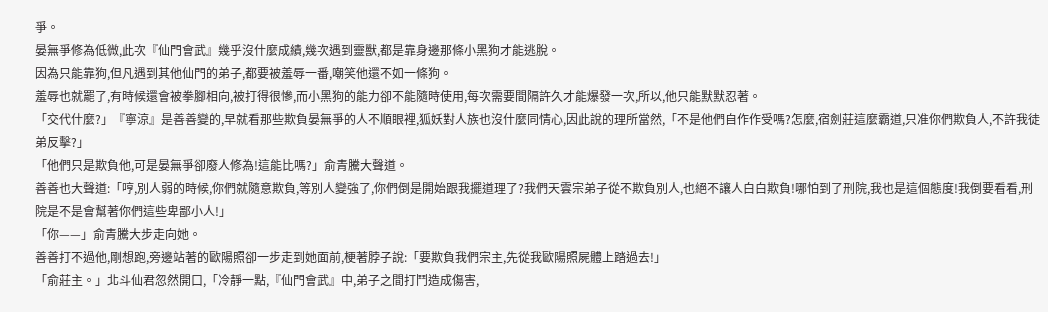爭。
晏無爭修為低微,此次『仙門會武』幾乎沒什麼成績,幾次遇到靈獸,都是靠身邊那條小黑狗才能逃脫。
因為只能靠狗,但凡遇到其他仙門的弟子,都要被羞辱一番,嘲笑他還不如一條狗。
羞辱也就罷了,有時候還會被拳腳相向,被打得很慘,而小黑狗的能力卻不能隨時使用,每次需要間隔許久才能爆發一次,所以,他只能默默忍著。
「交代什麼?」『寧涼』是善善變的,早就看那些欺負晏無爭的人不順眼裡,狐妖對人族也沒什麼同情心,因此說的理所當然,「不是他們自作作受嗎?怎麼,宿劍莊這麼霸道,只准你們欺負人,不許我徒弟反擊?」
「他們只是欺負他,可是晏無爭卻廢人修為!這能比嗎?」俞青騰大聲道。
善善也大聲道:「哼,別人弱的時候,你們就隨意欺負,等別人變強了,你們倒是開始跟我擺道理了?我們天雲宗弟子從不欺負別人,也絕不讓人白白欺負!哪怕到了刑院,我也是這個態度!我倒要看看,刑院是不是會幫著你們這些卑鄙小人!」
「你——」俞青騰大步走向她。
善善打不過他,剛想跑,旁邊站著的歐陽照卻一步走到她面前,梗著脖子說:「要欺負我們宗主,先從我歐陽照屍體上踏過去!」
「俞莊主。」北斗仙君忽然開口,「冷靜一點,『仙門會武』中,弟子之間打鬥造成傷害,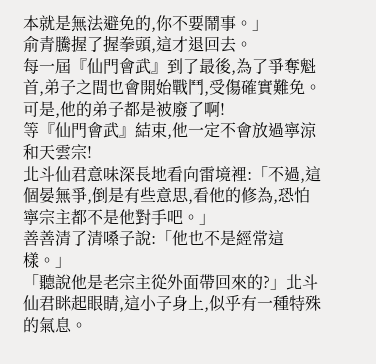本就是無法避免的,你不要鬧事。」
俞青騰握了握拳頭,這才退回去。
每一屆『仙門會武』到了最後,為了爭奪魁首,弟子之間也會開始戰鬥,受傷確實難免。
可是,他的弟子都是被廢了啊!
等『仙門會武』結束,他一定不會放過寧涼和天雲宗!
北斗仙君意味深長地看向雷境裡:「不過,這個晏無爭,倒是有些意思,看他的修為,恐怕寧宗主都不是他對手吧。」
善善清了清嗓子說:「他也不是經常這樣。」
「聽說他是老宗主從外面帶回來的?」北斗仙君眯起眼睛,這小子身上,似乎有一種特殊的氣息。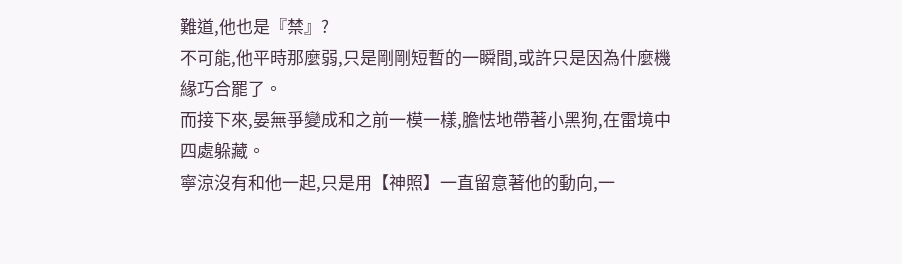難道,他也是『禁』?
不可能,他平時那麼弱,只是剛剛短暫的一瞬間,或許只是因為什麼機緣巧合罷了。
而接下來,晏無爭變成和之前一模一樣,膽怯地帶著小黑狗,在雷境中四處躲藏。
寧涼沒有和他一起,只是用【神照】一直留意著他的動向,一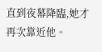直到夜幕降臨,她才再次靠近他。